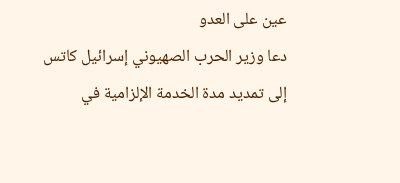عين على العدو
دعا وزير الحرب الصهيوني إسرائيل كاتس إلى تمديد مدة الخدمة الإلزامية في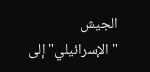الجيش "الإسرائيلي" إلى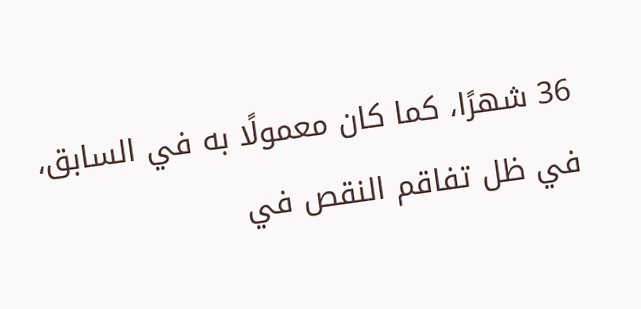36 شهرًا، كما كان معمولًا به في السابق، في ظل تفاقم النقص في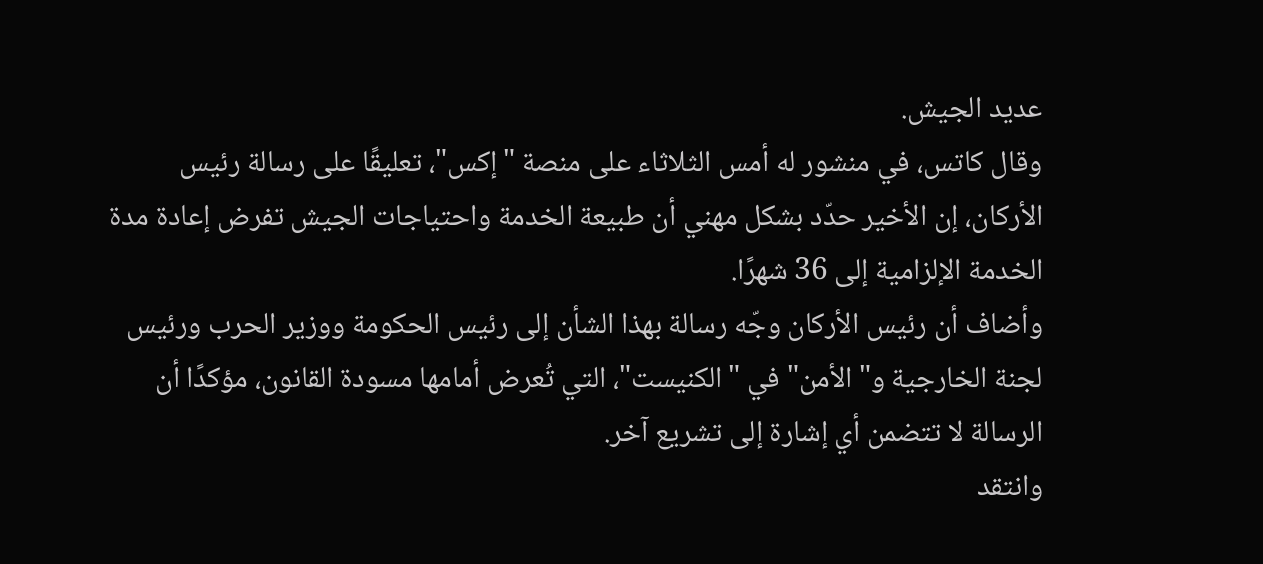عديد الجيش.
وقال كاتس، في منشور له أمس الثلاثاء على منصة "إكس"، تعليقًا على رسالة رئيس الأركان، إن الأخير حدّد بشكل مهني أن طبيعة الخدمة واحتياجات الجيش تفرض إعادة مدة الخدمة الإلزامية إلى 36 شهرًا.
وأضاف أن رئيس الأركان وجّه رسالة بهذا الشأن إلى رئيس الحكومة ووزير الحرب ورئيس لجنة الخارجية و"الأمن" في "الكنيست"، التي تُعرض أمامها مسودة القانون، مؤكدًا أن الرسالة لا تتضمن أي إشارة إلى تشريع آخر.
وانتقد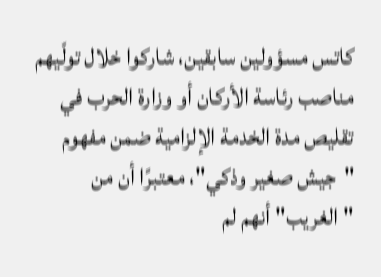كاتس مسؤولين سابقين، شاركوا خلال تولّيهم مناصب رئاسة الأركان أو وزارة الحرب في تقليص مدة الخدمة الإلزامية ضمن مفهوم "جيش صغير وذكي"، معتبرًا أن من "الغريب" أنهم لم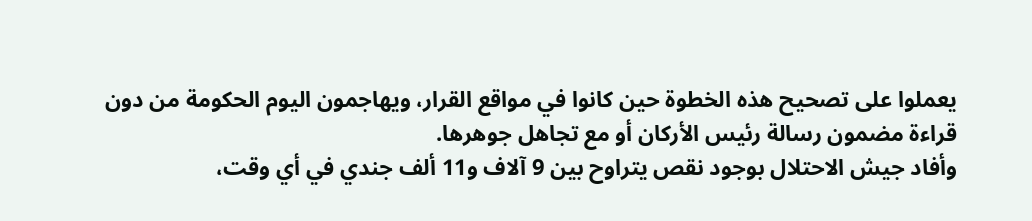يعملوا على تصحيح هذه الخطوة حين كانوا في مواقع القرار، ويهاجمون اليوم الحكومة من دون قراءة مضمون رسالة رئيس الأركان أو مع تجاهل جوهرها.
وأفاد جيش الاحتلال بوجود نقص يتراوح بين 9 آلاف و11 ألف جندي في أي وقت،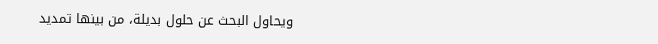ويحاول البحث عن حلول بديلة، من بينها تمديد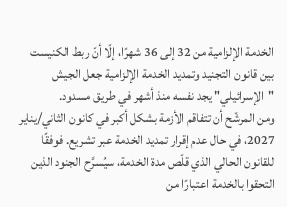الخدمة الإلزامية من 32 إلى 36 شهرًا، إلّا أنّ ربط الكنيست بين قانون التجنيد وتمديد الخدمة الإلزامية جعل الجيش "الإسرائيلي" يجد نفسه منذ أشهر في طريق مسدود.
ومن المرشّح أن تتفاقم الأزمة بشكل أكبر في كانون الثاني/يناير 2027، في حال عدم إقرار تمديد الخدمة عبر تشريع. فوفقًا للقانون الحالي الذي قلّص مدة الخدمة، سيُسرَّح الجنود الذين التحقوا بالخدمة اعتبارًا من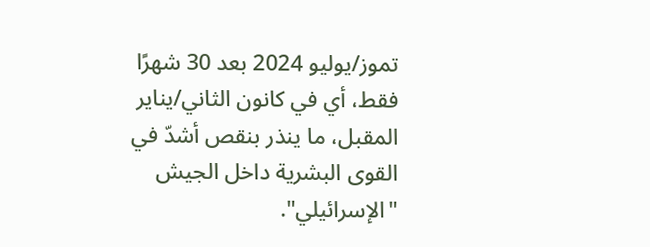تموز/يوليو 2024 بعد 30 شهرًا فقط، أي في كانون الثاني/يناير المقبل، ما ينذر بنقص أشدّ في القوى البشرية داخل الجيش "الإسرائيلي".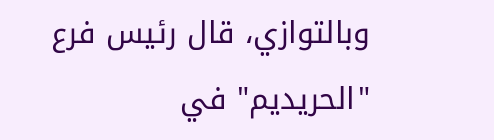وبالتوازي، قال رئيس فرع "الحريديم" في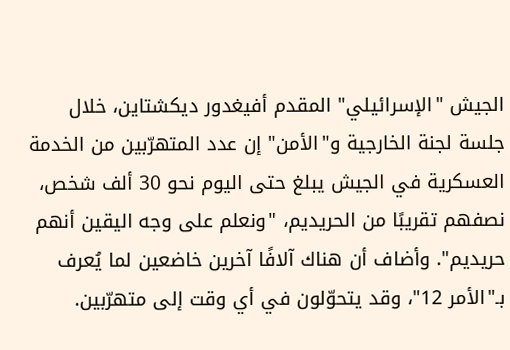الجيش "الإسرائيلي" المقدم أفيغدور ديكشتاين، خلال جلسة لجنة الخارجية و"الأمن" إن عدد المتهرّبين من الخدمة العسكرية في الجيش يبلغ حتى اليوم نحو 30 ألف شخص، نصفهم تقريبًا من الحريديم، "ونعلم على وجه اليقين أنهم حريديم". وأضاف أن هناك آلافًا آخرين خاضعين لما يُعرف بـ"الأمر 12"، وقد يتحوّلون في أي وقت إلى متهرّبين.